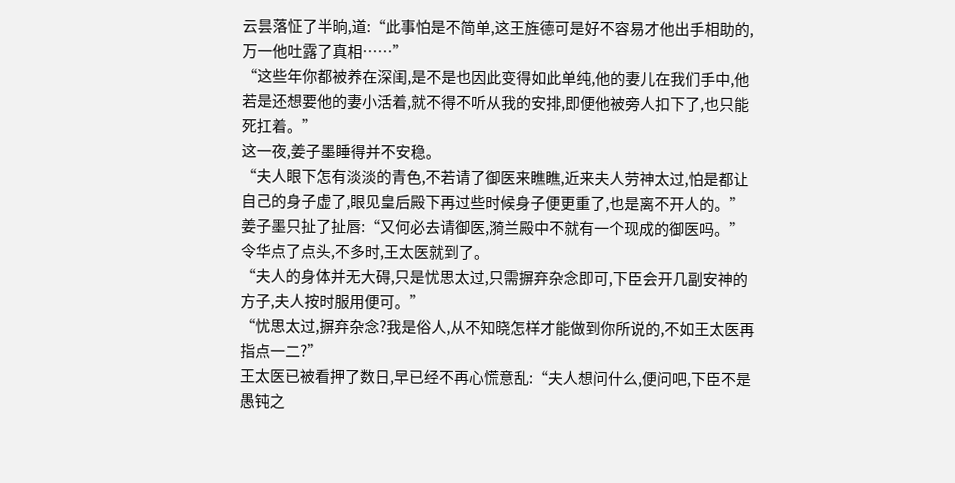云昙落怔了半晌,道:“此事怕是不简单,这王旌德可是好不容易才他出手相助的,万一他吐露了真相……”
“这些年你都被养在深闺,是不是也因此变得如此单纯,他的妻儿在我们手中,他若是还想要他的妻小活着,就不得不听从我的安排,即便他被旁人扣下了,也只能死扛着。”
这一夜,姜子墨睡得并不安稳。
“夫人眼下怎有淡淡的青色,不若请了御医来瞧瞧,近来夫人劳神太过,怕是都让自己的身子虚了,眼见皇后殿下再过些时候身子便更重了,也是离不开人的。”
姜子墨只扯了扯唇:“又何必去请御医,漪兰殿中不就有一个现成的御医吗。”
令华点了点头,不多时,王太医就到了。
“夫人的身体并无大碍,只是忧思太过,只需摒弃杂念即可,下臣会开几副安神的方子,夫人按时服用便可。”
“忧思太过,摒弃杂念?我是俗人,从不知晓怎样才能做到你所说的,不如王太医再指点一二?”
王太医已被看押了数日,早已经不再心慌意乱:“夫人想问什么,便问吧,下臣不是愚钝之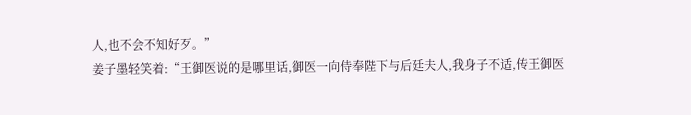人,也不会不知好歹。”
姜子墨轻笑着:“王御医说的是哪里话,御医一向侍奉陛下与后廷夫人,我身子不适,传王御医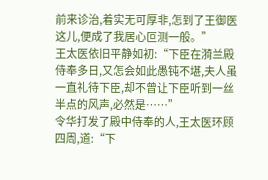前来诊治,着实无可厚非,怎到了王御医这儿,便成了我居心叵测一般。”
王太医依旧平静如初:“下臣在漪兰殿侍奉多日,又怎会如此愚钝不堪,夫人虽一直礼待下臣,却不曾让下臣听到一丝半点的风声,必然是……”
令华打发了殿中侍奉的人,王太医环顾四周,道:“下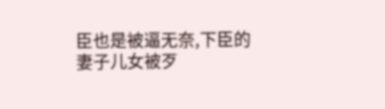臣也是被逼无奈,下臣的妻子儿女被歹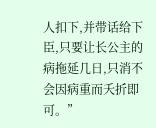人扣下,并带话给下臣,只要让长公主的病拖延几日,只消不会因病重而夭折即可。”